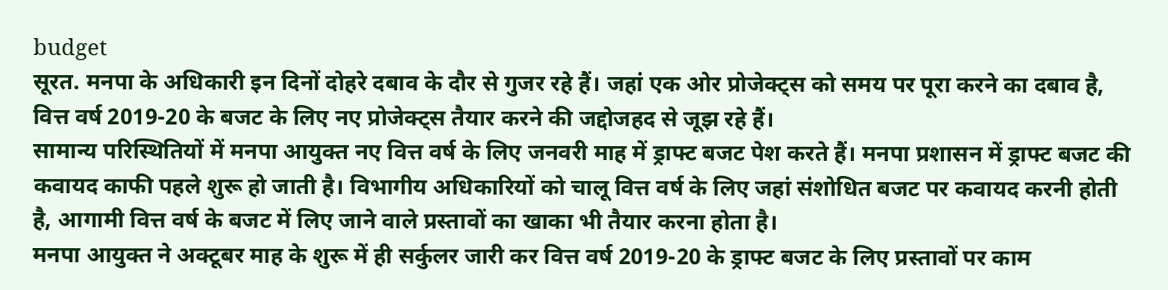budget
सूरत. मनपा के अधिकारी इन दिनों दोहरे दबाव के दौर से गुजर रहे हैं। जहां एक ओर प्रोजेक्ट्स को समय पर पूरा करने का दबाव है, वित्त वर्ष 2019-20 के बजट के लिए नए प्रोजेक्ट्स तैयार करने की जद्दोजहद से जूझ रहे हैं।
सामान्य परिस्थितियों में मनपा आयुक्त नए वित्त वर्ष के लिए जनवरी माह में ड्राफ्ट बजट पेश करते हैं। मनपा प्रशासन में ड्राफ्ट बजट की कवायद काफी पहले शुरू हो जाती है। विभागीय अधिकारियों को चालू वित्त वर्ष के लिए जहां संशोधित बजट पर कवायद करनी होती है, आगामी वित्त वर्ष के बजट में लिए जाने वाले प्रस्तावों का खाका भी तैयार करना होता है।
मनपा आयुक्त ने अक्टूबर माह के शुरू में ही सर्कुलर जारी कर वित्त वर्ष 2019-20 के ड्राफ्ट बजट के लिए प्रस्तावों पर काम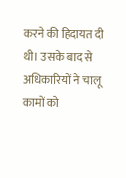करने की हिदायत दी थी। उसके बाद से अधिकारियों ने चालू कामों को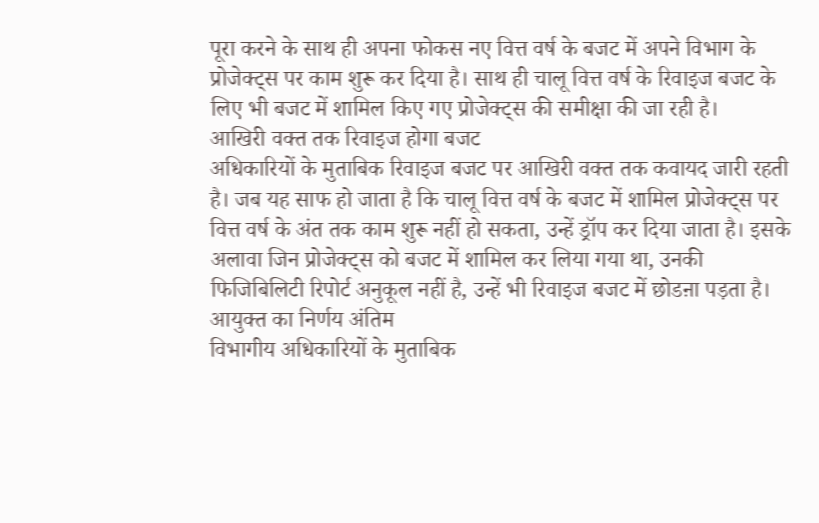पूरा करने के साथ ही अपना फोकस नए वित्त वर्ष के बजट में अपने विभाग के प्रोजेक्ट्स पर काम शुरू कर दिया है। साथ ही चालू वित्त वर्ष के रिवाइज बजट के लिए भी बजट में शामिल किए गए प्रोजेक्ट्स की समीक्षा की जा रही है।
आखिरी वक्त तक रिवाइज होगा बजट
अधिकारियों के मुताबिक रिवाइज बजट पर आखिरी वक्त तक कवायद जारी रहती है। जब यह साफ हो जाता है कि चालू वित्त वर्ष के बजट में शामिल प्रोजेक्ट्स पर वित्त वर्ष के अंत तक काम शुरू नहीं हो सकता, उन्हें ड्रॉप कर दिया जाता है। इसके अलावा जिन प्रोजेक्ट्स को बजट में शामिल कर लिया गया था, उनकी फिजिबिलिटी रिपोर्ट अनुकूल नहीं है, उन्हें भी रिवाइज बजट में छोडऩा पड़ता है।
आयुक्त का निर्णय अंतिम
विभागीय अधिकारियों के मुताबिक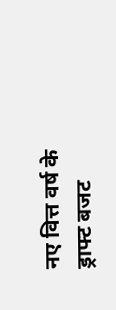नए वित्त वर्ष के ड्राफ्ट बजट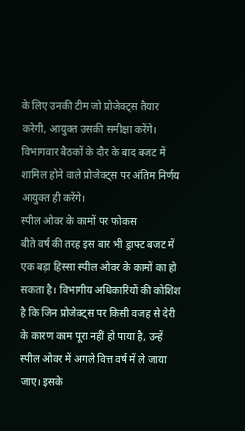के लिए उनकी टीम जो प्रोजेक्ट्स तैयार करेगी, आयुक्त उसकी समीक्षा करेंगे। विभागवार बैठकों के दौर के बाद बजट में शामिल होने वाले प्रोजेक्ट्स पर अंतिम निर्णय आयुक्त ही करेंगे।
स्पील ओवर के कामों पर फोकस
बीते वर्ष की तरह इस बार भी ड्राफ्ट बजट में एक बड़ा हिस्सा स्पील ओवर के कामों का हो सकता है। विभागीय अधिकारियों की कोशिश है कि जिन प्रोजेक्ट्स पर किसी वजह से देरी के कारण काम पूरा नहीं हो पाया है, उन्हें स्पील ओवर में अगले वित्त वर्ष में ले जाया जाए। इसके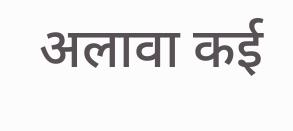अलावा कई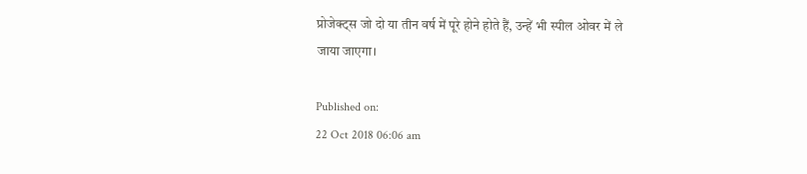प्रोजेक्ट्स जो दो या तीन वर्ष में पूरे होने होते हैं, उन्हें भी स्पील ओवर में ले जाया जाएगा।

Published on:
22 Oct 2018 06:06 am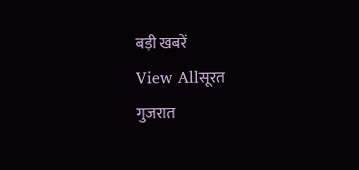बड़ी खबरें
View Allसूरत
गुजरात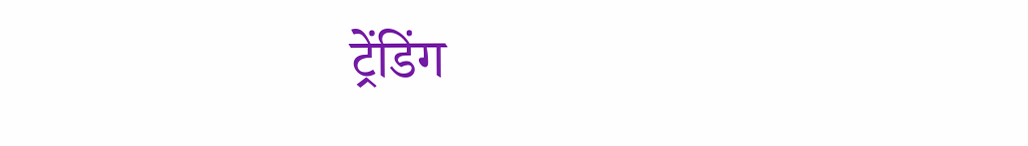ट्रेंडिंग